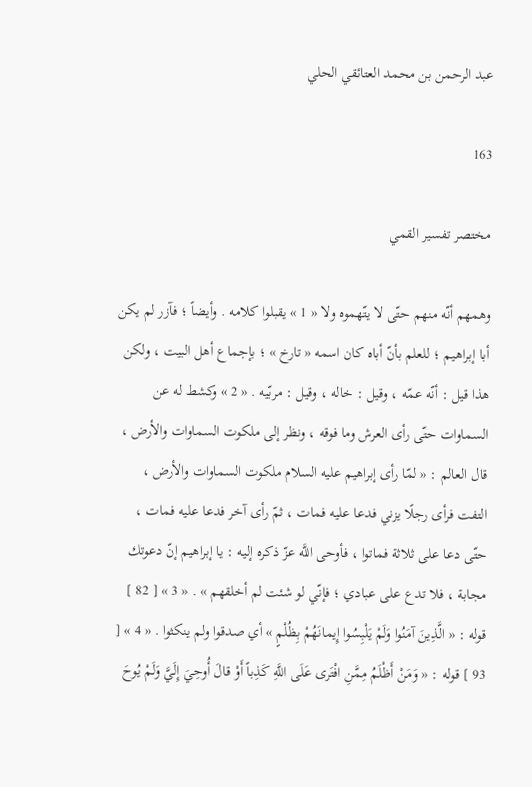عبد الرحمن بن محمد العتائقي الحلي

163

مختصر تفسير القمي

وهمهم أنّه منهم حتّى لا يتّهموه ولا « 1 » يقبلوا كلامه . وأيضاً ؛ فآزر لم يكن أبا إبراهيم ؛ للعلم بأنّ أباه كان اسمه « تارخ » ؛ بإجماع أهل البيت ، ولكن هذا قيل : أنّه عمّه ، وقيل : خاله ، وقيل : مربّيه . « 2 » وكشط له عن السماوات حتّى رأى العرش وما فوقه ، ونظر إلى ملكوت السماوات والأرض ، قال العالم : « لمّا رأى إبراهيم عليه السلام ملكوت السماوات والأرض ، التفت فرأى رجلًا يزني فدعا عليه فمات ، ثمّ رأى آخر فدعا عليه فمات ، حتّى دعا على ثلاثة فماتوا ، فأوحى اللَّه عزّ ذكره إليه : يا إبراهيم إنّ دعوتك مجابة ، فلا تدع على عبادي ؛ فإنّي لو شئت لم أخلقهم » . « 3 » [ 82 ] قوله : « الَّذِينَ آمَنُوا وَلَمْ يَلْبِسُوا إِيمانَهُمْ بِظُلْمٍ » أي صدقوا ولم ينكثوا . « 4 » [ 93 ] قوله : « وَمَنْ أَظْلَمُ مِمَّنِ افْتَرى عَلَى اللَّهِ كَذِباً أَوْ قالَ أُوحِيَ إِلَيَّ وَلَمْ يُوحَ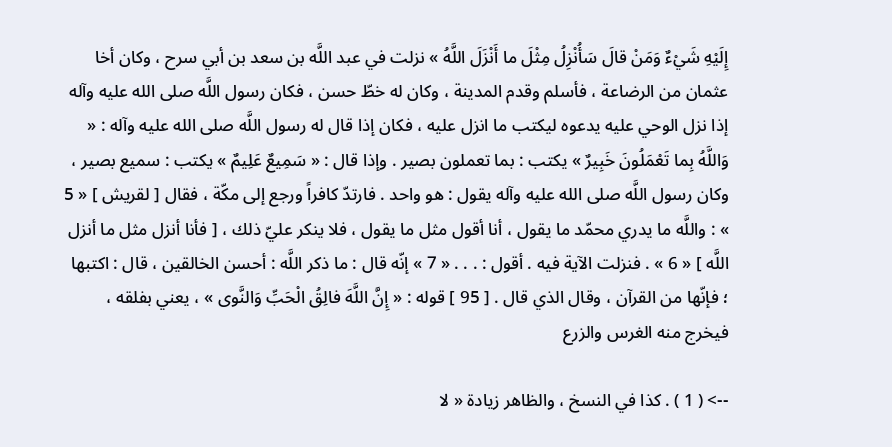إِلَيْهِ شَيْءٌ وَمَنْ قالَ سَأُنْزِلُ مِثْلَ ما أَنْزَلَ اللَّهُ » نزلت في عبد اللَّه بن سعد بن أبي سرح ، وكان أخا عثمان من الرضاعة ، فأسلم وقدم المدينة ، وكان له خطّ حسن ، فكان رسول اللَّه صلى الله عليه وآله إذا نزل الوحي عليه يدعوه ليكتب ما انزل عليه ، فكان إذا قال له رسول اللَّه صلى الله عليه وآله : « وَاللَّهُ بِما تَعْمَلُونَ خَبِيرٌ » يكتب : بما تعملون بصير . وإذا قال : « سَمِيعٌ عَلِيمٌ » يكتب : سميع بصير ، وكان رسول اللَّه صلى الله عليه وآله يقول : هو واحد . فارتدّ كافراً ورجع إلى مكّة ، فقال [ لقريش ] « 5 » : واللَّه ما يدري محمّد ما يقول ، أنا أقول مثل ما يقول ، فلا ينكر عليّ ذلك ، [ فأنا أنزل مثل ما أنزل اللَّه ] « 6 » . فنزلت الآية فيه . أقول : . . . « 7 » إنّه قال : ما ذكر اللَّه : أحسن الخالقين ، قال : اكتبها ؛ فإنّها من القرآن ، وقال الذي قال . [ 95 ] قوله : « إِنَّ اللَّهَ فالِقُ الْحَبِّ وَالنَّوى » ، يعني بفلقه ، فيخرج منه الغرس والزرع

--> ( 1 ) . كذا في النسخ ، والظاهر زيادة « لا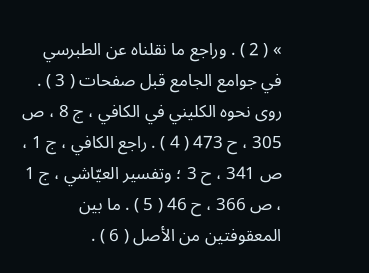» ( 2 ) . وراجع ما نقلناه عن الطبرسي في جوامع الجامع قبل صفحات ( 3 ) . روى نحوه الكليني في الكافي ، ج 8 ، ص 305 ، ح 473 ( 4 ) . راجع الكافي ، ج 1 ، ص 341 ، ح 3 ؛ وتفسير العيّاشي ، ج 1 ، ص 366 ، ح 46 ( 5 ) . ما بين المعقوفتين من الأصل ( 6 ) .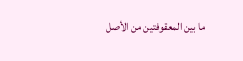ما بين المعقوفتين من الأصل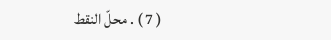( 7 ) . محلّ النقط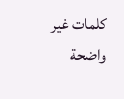كلمات غير واضحة